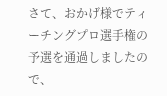さて、おかげ様でティーチングプロ選手権の予選を通過しましたので、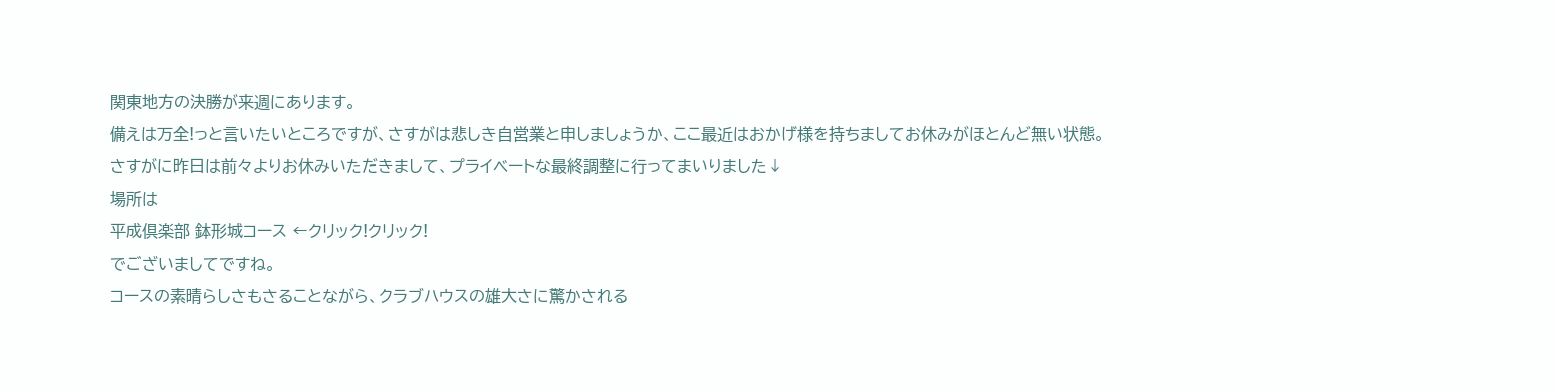関東地方の決勝が来週にあります。
備えは万全!っと言いたいところですが、さすがは悲しき自営業と申しましょうか、ここ最近はおかげ様を持ちましてお休みがほとんど無い状態。
さすがに昨日は前々よりお休みいただきまして、プライベートな最終調整に行ってまいりました↓
場所は
平成倶楽部 鉢形城コース ←クリック!クリック!
でございましてですね。
コースの素晴らしさもさることながら、クラブハウスの雄大さに驚かされる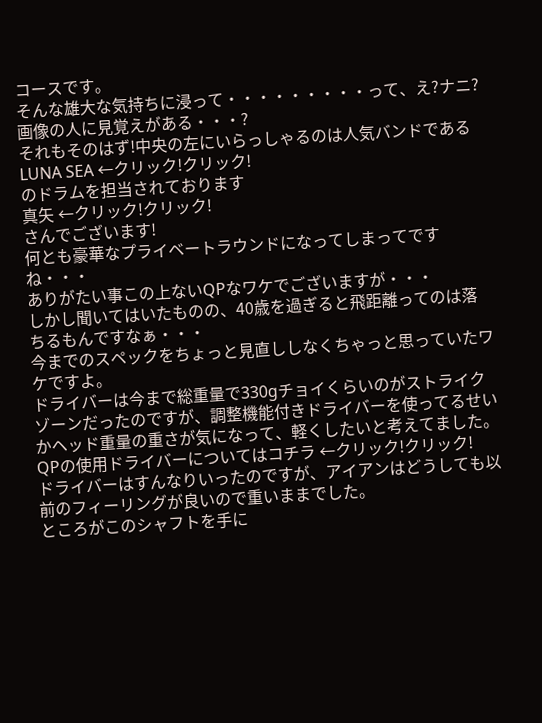コースです。
そんな雄大な気持ちに浸って・・・・・・・・・って、え?ナニ?画像の人に見覚えがある・・・?
それもそのはず!中央の左にいらっしゃるのは人気バンドである
LUNA SEA ←クリック!クリック!
のドラムを担当されております
真矢 ←クリック!クリック!
さんでございます!
何とも豪華なプライベートラウンドになってしまってですね・・・
ありがたい事この上ないQPなワケでございますが・・・
しかし聞いてはいたものの、40歳を過ぎると飛距離ってのは落ちるもんですなぁ・・・
今までのスペックをちょっと見直ししなくちゃっと思っていたワケですよ。
ドライバーは今まで総重量で330gチョイくらいのがストライクゾーンだったのですが、調整機能付きドライバーを使ってるせいかヘッド重量の重さが気になって、軽くしたいと考えてました。
QPの使用ドライバーについてはコチラ ←クリック!クリック!
ドライバーはすんなりいったのですが、アイアンはどうしても以前のフィーリングが良いので重いままでした。
ところがこのシャフトを手に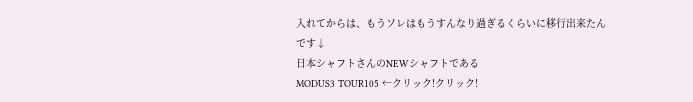入れてからは、もうソレはもうすんなり過ぎるくらいに移行出来たんです↓
日本シャフトさんのNEWシャフトである
MODUS3 TOUR105 ←クリック!クリック!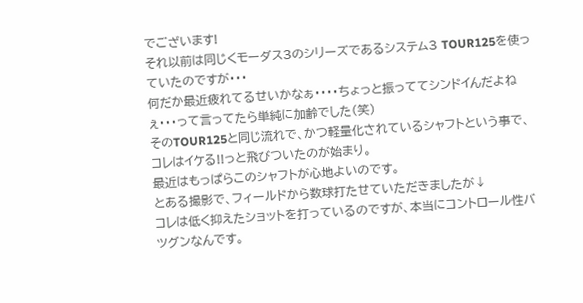でございます!
それ以前は同じくモーダス3のシリーズであるシステム3 TOUR125を使っていたのですが・・・
何だか最近疲れてるせいかなぁ・・・・ちょっと振っててシンドイんだよねぇ・・・って言ってたら単純に加齢でした(笑)
そのTOUR125と同じ流れで、かつ軽量化されているシャフトという事で、コレはイケる!!っと飛びついたのが始まり。
最近はもっぱらこのシャフトが心地よいのです。
とある撮影で、フィールドから数球打たせていただきましたが↓
コレは低く抑えたショットを打っているのですが、本当にコントロール性バツグンなんです。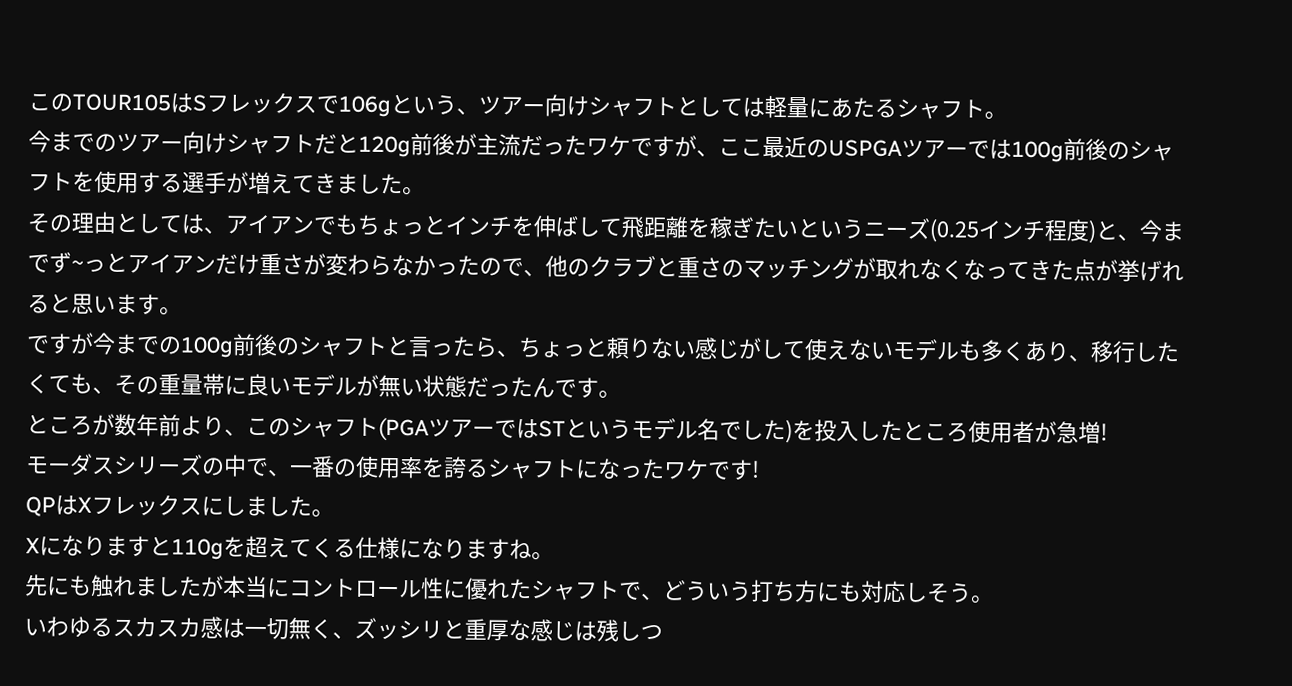このTOUR105はSフレックスで106gという、ツアー向けシャフトとしては軽量にあたるシャフト。
今までのツアー向けシャフトだと120g前後が主流だったワケですが、ここ最近のUSPGAツアーでは100g前後のシャフトを使用する選手が増えてきました。
その理由としては、アイアンでもちょっとインチを伸ばして飛距離を稼ぎたいというニーズ(0.25インチ程度)と、今までず~っとアイアンだけ重さが変わらなかったので、他のクラブと重さのマッチングが取れなくなってきた点が挙げれると思います。
ですが今までの100g前後のシャフトと言ったら、ちょっと頼りない感じがして使えないモデルも多くあり、移行したくても、その重量帯に良いモデルが無い状態だったんです。
ところが数年前より、このシャフト(PGAツアーではSTというモデル名でした)を投入したところ使用者が急増!
モーダスシリーズの中で、一番の使用率を誇るシャフトになったワケです!
QPはXフレックスにしました。
Xになりますと110gを超えてくる仕様になりますね。
先にも触れましたが本当にコントロール性に優れたシャフトで、どういう打ち方にも対応しそう。
いわゆるスカスカ感は一切無く、ズッシリと重厚な感じは残しつ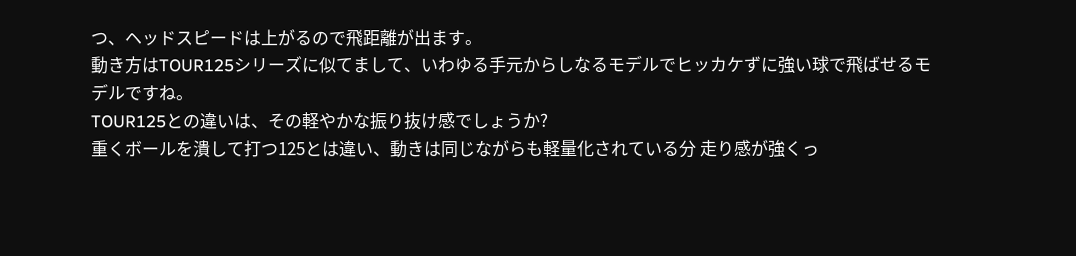つ、ヘッドスピードは上がるので飛距離が出ます。
動き方はTOUR125シリーズに似てまして、いわゆる手元からしなるモデルでヒッカケずに強い球で飛ばせるモデルですね。
TOUR125との違いは、その軽やかな振り抜け感でしょうか?
重くボールを潰して打つ125とは違い、動きは同じながらも軽量化されている分 走り感が強くっ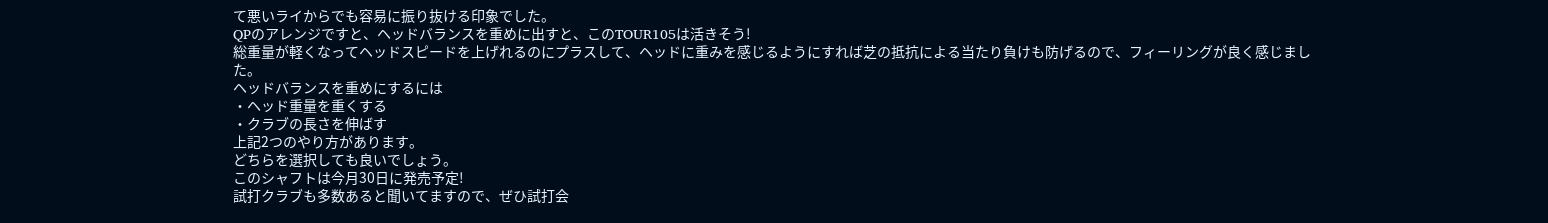て悪いライからでも容易に振り抜ける印象でした。
QPのアレンジですと、ヘッドバランスを重めに出すと、このTOUR105は活きそう!
総重量が軽くなってヘッドスピードを上げれるのにプラスして、ヘッドに重みを感じるようにすれば芝の抵抗による当たり負けも防げるので、フィーリングが良く感じました。
ヘッドバランスを重めにするには
・ヘッド重量を重くする
・クラブの長さを伸ばす
上記2つのやり方があります。
どちらを選択しても良いでしょう。
このシャフトは今月30日に発売予定!
試打クラブも多数あると聞いてますので、ぜひ試打会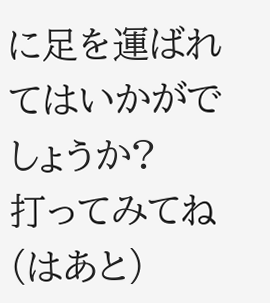に足を運ばれてはいかがでしょうか?
打ってみてね(はあと)